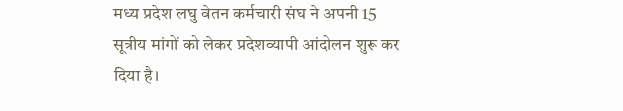मध्य प्रदेश लघु वेतन कर्मचारी संघ ने अपनी 15 सूत्रीय मांगों को लेकर प्रदेशव्यापी आंदोलन शुरू कर दिया है।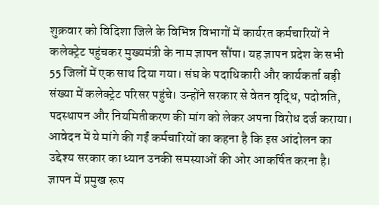शुक्रवार को विदिशा जिले के विभिन्न विभागों में कार्यरत कर्मचारियों ने कलेक्ट्रेट पहुंचकर मुख्यमंत्री के नाम ज्ञापन सौंपा। यह ज्ञापन प्रदेश के सभी 55 जिलों में एक साथ दिया गया। संघ के पदाधिकारी और कार्यकर्ता बड़ी संख्या में कलेक्ट्रेट परिसर पहुंचे। उन्होंने सरकार से वेतन वृद्धि, पदोन्नति, पदस्थापन और नियमितीकरण की मांग को लेकर अपना विरोध दर्ज कराया। आवेदन में ये मांगे की गईं कर्मचारियों का कहना है कि इस आंदोलन का उद्देश्य सरकार का ध्यान उनकी समस्याओं की ओर आकर्षित करना है। ज्ञापन में प्रमुख रूप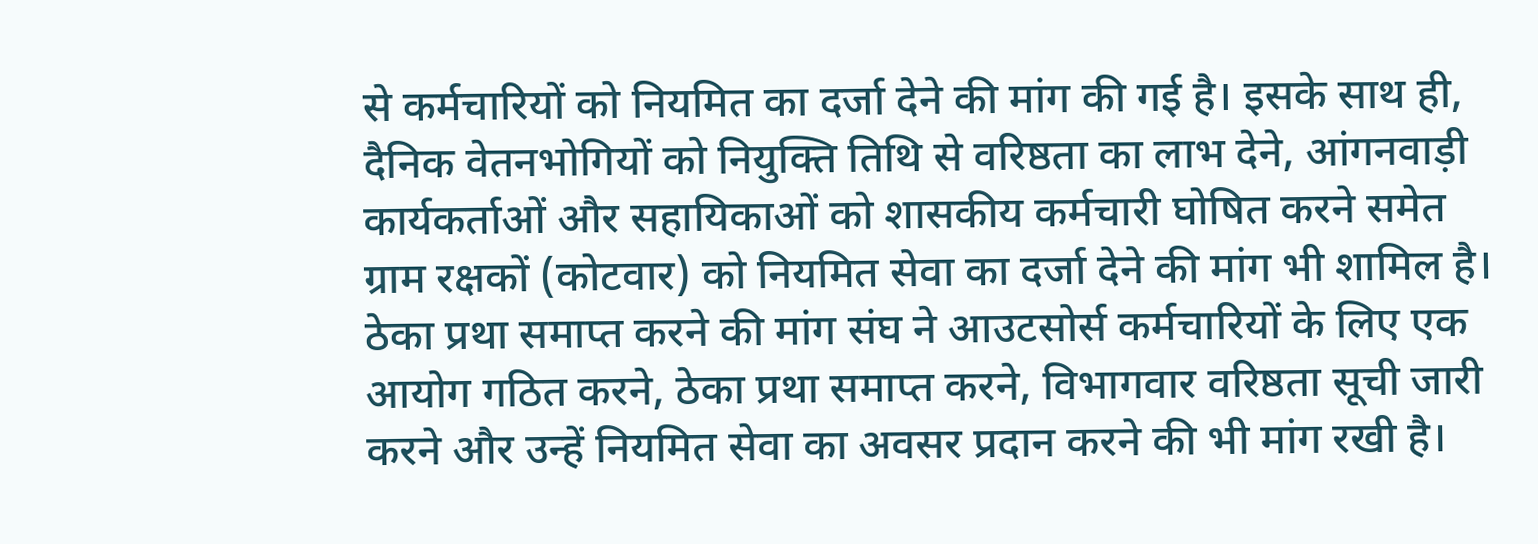से कर्मचारियों को नियमित का दर्जा देने की मांग की गई है। इसके साथ ही, दैनिक वेतनभोगियों को नियुक्ति तिथि से वरिष्ठता का लाभ देने, आंगनवाड़ी कार्यकर्ताओं और सहायिकाओं को शासकीय कर्मचारी घोषित करने समेत ग्राम रक्षकों (कोटवार) को नियमित सेवा का दर्जा देने की मांग भी शामिल है। ठेका प्रथा समाप्त करने की मांग संघ ने आउटसोर्स कर्मचारियों के लिए एक आयोग गठित करने, ठेका प्रथा समाप्त करने, विभागवार वरिष्ठता सूची जारी करने और उन्हें नियमित सेवा का अवसर प्रदान करने की भी मांग रखी है।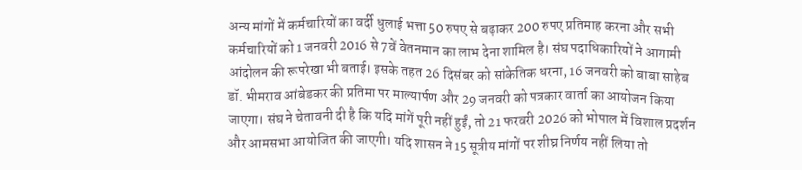अन्य मांगों में कर्मचारियों का वर्दी धुलाई भत्ता 50 रुपए से बढ़ाकर 200 रुपए प्रतिमाह करना और सभी कर्मचारियों को 1 जनवरी 2016 से 7वें वेतनमान का लाभ देना शामिल है। संघ पदाधिकारियों ने आगामी आंदोलन की रूपरेखा भी बताई। इसके तहत 26 दिसंबर को सांकेतिक धरना, 16 जनवरी को बाबा साहेब डॉ. भीमराव आंबेडकर की प्रतिमा पर माल्यार्पण और 29 जनवरी को पत्रकार वार्ता का आयोजन किया जाएगा। संघ ने चेतावनी दी है कि यदि मांगें पूरी नहीं हुईं, तो 21 फरवरी 2026 को भोपाल में विशाल प्रदर्शन और आमसभा आयोजित की जाएगी। यदि शासन ने 15 सूत्रीय मांगों पर शीघ्र निर्णय नहीं लिया तो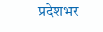प्रदेशभर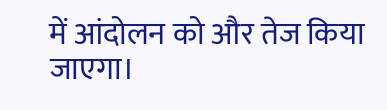में आंदोलन को और तेज किया जाएगा।